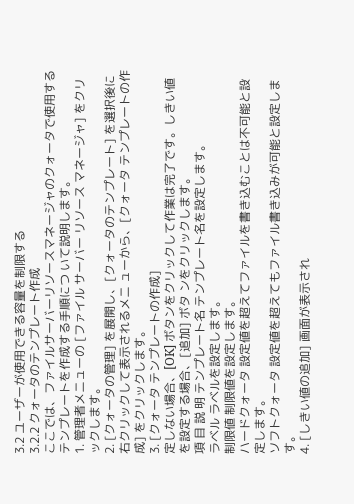3.2 ユーザーが使用できる容量を制限する
3.2.2 クォータのテンプレート作成
ここでは、ファイルサーバーリソースマネージャのクォータで使用するテンプレートを作成する手順につ いて説明します。
1. 管理者メニューの [ファイル サーバー リソース マネージャ] をクリックします。
2. [クォータの管理] を展開し、[クォータのテンプレート] を選択後に右クリックして表示されるメニ ューから、[クォータ テンプレートの作成] をクリックします。
3. [クォータ テンプレートの作成]
定しない場合、[OK] ボタンをクリックして作業は完了です。しきい値を設定する場合、[追加] ボタ ンをクリックします。
項 目 説 明 テンプレート名 テンプレート名を設定します。
ラベル ラベルを設定します。
制限値 制限値を設定します。
ハードクォータ 設定値を超えてファイルを書き込むことは不可能と設定します。
ソフトクォータ 設定値を超えてもファイル書き込みが可能と設定します。
4. [しきい値の追加] 画面が表示され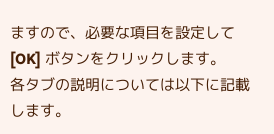ますので、必要な項目を設定して [OK] ボタンをクリックします。
各タブの説明については以下に記載します。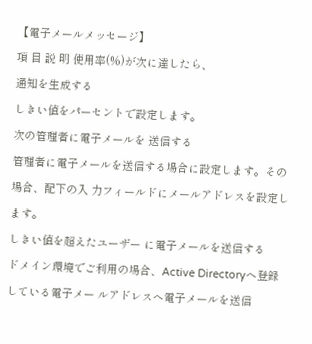【電子メールメッセージ】
項 目 説 明 使用率(%)が次に達したら、
通知を生成する
しきい値をパーセントで設定します。
次の管理者に電子メールを 送信する
管理者に電子メールを送信する場合に設定します。その場合、配下の入 力フィールドにメールアドレスを設定します。
しきい値を超えたユーザー に電子メールを送信する
ドメイン環境でご利用の場合、Active Directoryへ登録している電子メー ルアドレスへ電子メールを送信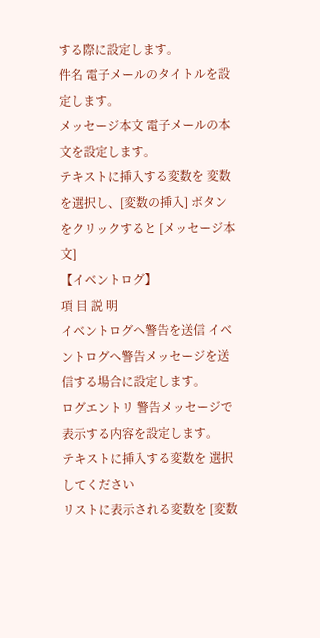する際に設定します。
件名 電子メールのタイトルを設定します。
メッセージ本文 電子メールの本文を設定します。
テキストに挿入する変数を 変数を選択し、[変数の挿入] ボタンをクリックすると [メッセージ本文]
【イベントログ】
項 目 説 明
イベントログへ警告を送信 イベントログへ警告メッセージを送信する場合に設定します。
ログエントリ 警告メッセージで表示する内容を設定します。
テキストに挿入する変数を 選択してください
リストに表示される変数を [変数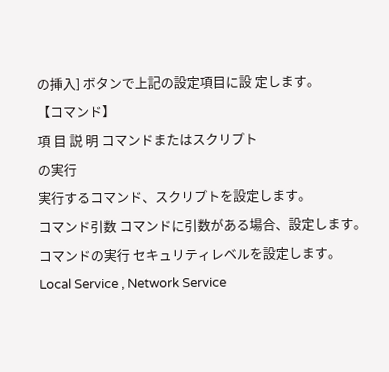の挿入] ボタンで上記の設定項目に設 定します。
【コマンド】
項 目 説 明 コマンドまたはスクリプト
の実行
実行するコマンド、スクリプトを設定します。
コマンド引数 コマンドに引数がある場合、設定します。
コマンドの実行 セキュリティレベルを設定します。
Local Service , Network Service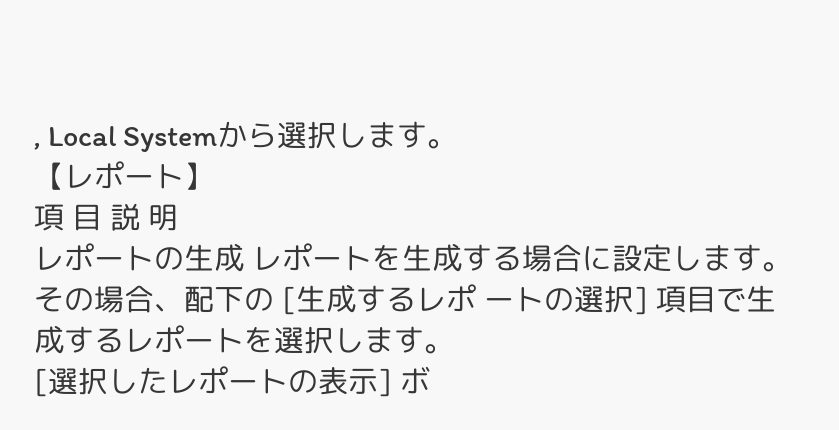, Local Systemから選択します。
【レポート】
項 目 説 明
レポートの生成 レポートを生成する場合に設定します。その場合、配下の [生成するレポ ートの選択] 項目で生成するレポートを選択します。
[選択したレポートの表示] ボ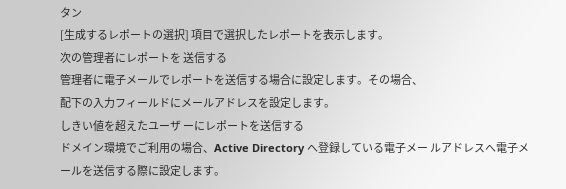タン
[生成するレポートの選択] 項目で選択したレポートを表示します。
次の管理者にレポートを 送信する
管理者に電子メールでレポートを送信する場合に設定します。その場合、
配下の入力フィールドにメールアドレスを設定します。
しきい値を超えたユーザ ーにレポートを送信する
ドメイン環境でご利用の場合、Active Directory へ登録している電子メー ルアドレスへ電子メールを送信する際に設定します。